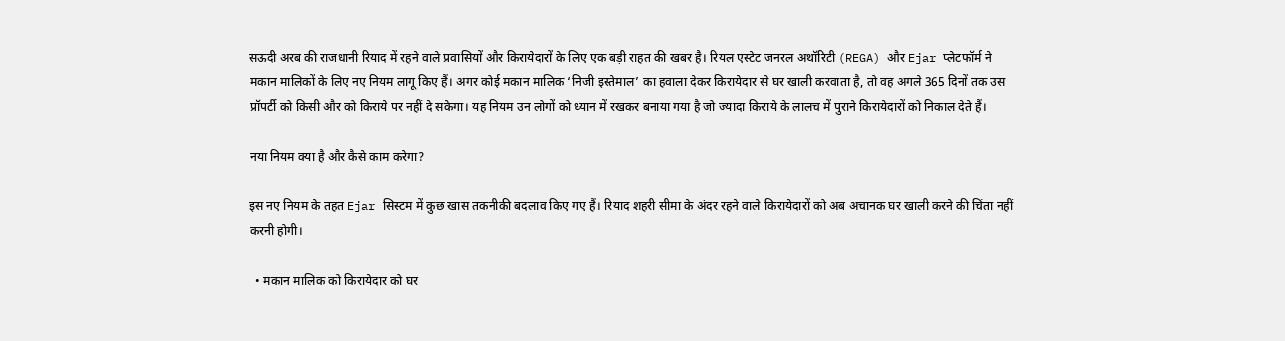सऊदी अरब की राजधानी रियाद में रहने वाले प्रवासियों और किरायेदारों के लिए एक बड़ी राहत की खबर है। रियल एस्टेट जनरल अथॉरिटी (REGA) और Ejar प्लेटफॉर्म ने मकान मालिकों के लिए नए नियम लागू किए हैं। अगर कोई मकान मालिक ‘निजी इस्तेमाल’ का हवाला देकर किरायेदार से घर खाली करवाता है, तो वह अगले 365 दिनों तक उस प्रॉपर्टी को किसी और को किराये पर नहीं दे सकेगा। यह नियम उन लोगों को ध्यान में रखकर बनाया गया है जो ज्यादा किराये के लालच में पुराने किरायेदारों को निकाल देते हैं।

नया नियम क्या है और कैसे काम करेगा?

इस नए नियम के तहत Ejar सिस्टम में कुछ खास तकनीकी बदलाव किए गए हैं। रियाद शहरी सीमा के अंदर रहने वाले किरायेदारों को अब अचानक घर खाली करने की चिंता नहीं करनी होगी।

  • मकान मालिक को किरायेदार को घर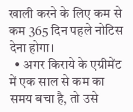खाली करने के लिए कम से कम 365 दिन पहले नोटिस देना होगा।
  • अगर किराये के एग्रीमेंट में एक साल से कम का समय बचा है, तो उसे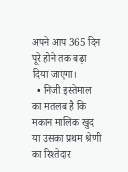अपने आप 365 दिन पूरे होने तक बढ़ा दिया जाएगा।
  • निजी इस्तेमाल का मतलब है कि मकान मालिक खुद या उसका प्रथम श्रेणी का रिश्तेदार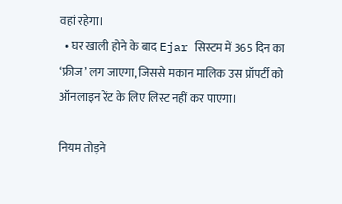वहां रहेगा।
  • घर खाली होने के बाद Ejar सिस्टम में 365 दिन का ‘फ्रीज’ लग जाएगा, जिससे मकान मालिक उस प्रॉपर्टी को ऑनलाइन रेंट के लिए लिस्ट नहीं कर पाएगा।

नियम तोड़ने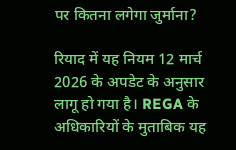पर कितना लगेगा जुर्माना?

रियाद में यह नियम 12 मार्च 2026 के अपडेट के अनुसार लागू हो गया है। REGA के अधिकारियों के मुताबिक यह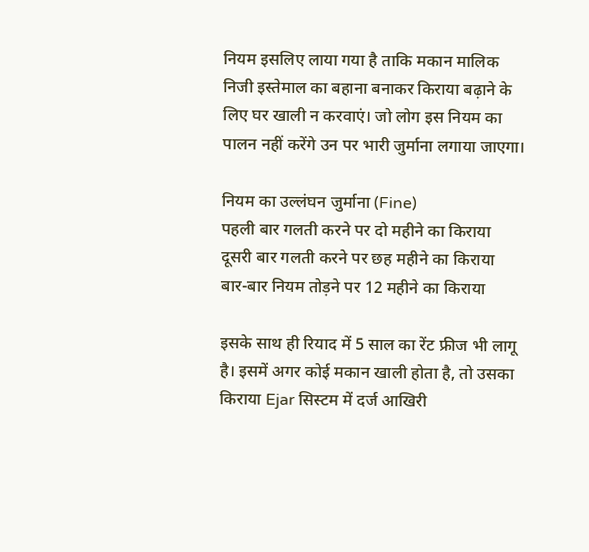नियम इसलिए लाया गया है ताकि मकान मालिक निजी इस्तेमाल का बहाना बनाकर किराया बढ़ाने के लिए घर खाली न करवाएं। जो लोग इस नियम का पालन नहीं करेंगे उन पर भारी जुर्माना लगाया जाएगा।

नियम का उल्लंघन जुर्माना (Fine)
पहली बार गलती करने पर दो महीने का किराया
दूसरी बार गलती करने पर छह महीने का किराया
बार-बार नियम तोड़ने पर 12 महीने का किराया

इसके साथ ही रियाद में 5 साल का रेंट फ्रीज भी लागू है। इसमें अगर कोई मकान खाली होता है, तो उसका किराया Ejar सिस्टम में दर्ज आखिरी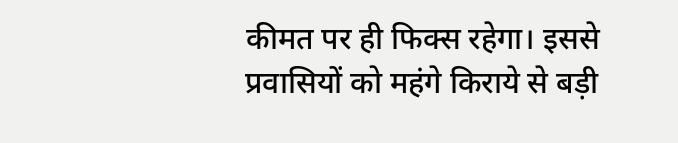कीमत पर ही फिक्स रहेगा। इससे प्रवासियों को महंगे किराये से बड़ी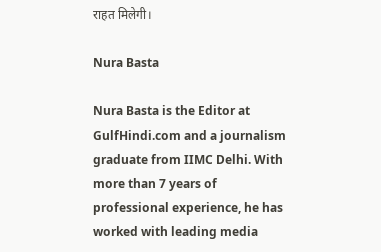राहत मिलेगी।

Nura Basta

Nura Basta is the Editor at GulfHindi.com and a journalism graduate from IIMC Delhi. With more than 7 years of professional experience, he has worked with leading media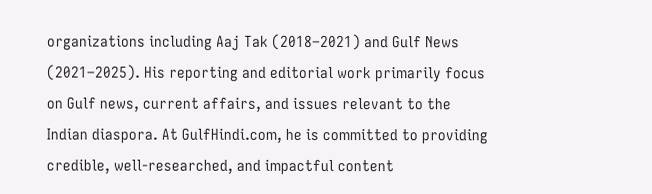organizations including Aaj Tak (2018–2021) and Gulf News (2021–2025). His reporting and editorial work primarily focus on Gulf news, current affairs, and issues relevant to the Indian diaspora. At GulfHindi.com, he is committed to providing credible, well-researched, and impactful content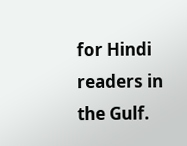for Hindi readers in the Gulf.